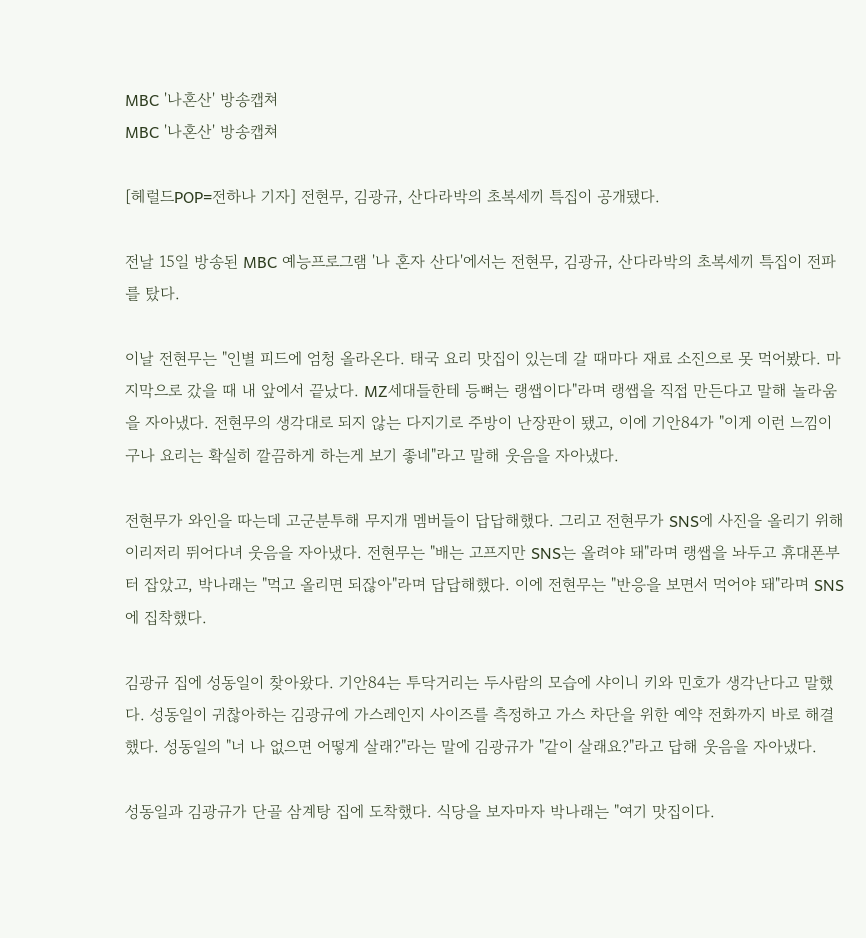MBC '나혼산' 방송캡쳐
MBC '나혼산' 방송캡쳐

[헤럴드POP=전하나 기자] 전현무, 김광규, 산다라박의 초복세끼 특집이 공개됐다.

전날 15일 방송된 MBC 예능프로그램 '나 혼자 산다'에서는 전현무, 김광규, 산다라박의 초복세끼 특집이 전파를 탔다.

이날 전현무는 "인별 피드에 엄청 올라온다. 태국 요리 맛집이 있는데 갈 때마다 재료 소진으로 못 먹어봤다. 마지막으로 갔을 때 내 앞에서 끝났다. MZ세대들한테 등뼈는 랭쌥이다"라며 랭쌥을 직접 만든다고 말해 놀라움을 자아냈다. 전현무의 생각대로 되지 않는 다지기로 주방이 난장판이 됐고, 이에 기안84가 "이게 이런 느낌이구나 요리는 확실히 깔끔하게 하는게 보기 좋네"라고 말해 웃음을 자아냈다.

전현무가 와인을 따는데 고군분투해 무지개 멤버들이 답답해했다. 그리고 전현무가 SNS에 사진을 올리기 위해 이리저리 뛰어다녀 웃음을 자아냈다. 전현무는 "배는 고프지만 SNS는 올려야 돼"라며 랭쌥을 놔두고 휴대폰부터 잡았고, 박나래는 "먹고 올리면 되잖아"라며 답답해했다. 이에 전현무는 "반응을 보면서 먹어야 돼"라며 SNS에 집착했다.

김광규 집에 성동일이 찾아왔다. 기안84는 투닥거리는 두사람의 모습에 샤이니 키와 민호가 생각난다고 말했다. 성동일이 귀찮아하는 김광규에 가스레인지 사이즈를 측정하고 가스 차단을 위한 예약 전화까지 바로 해결했다. 성동일의 "너 나 없으면 어떻게 살래?"라는 말에 김광규가 "같이 살래요?"라고 답해 웃음을 자아냈다.

성동일과 김광규가 단골 삼계탕 집에 도착했다. 식당을 보자마자 박나래는 "여기 맛집이다.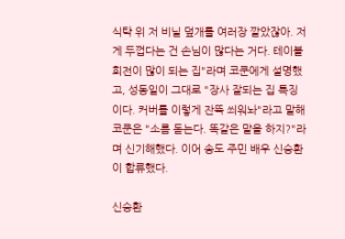식탁 위 저 비닐 덮개를 여러장 깔았잖아. 저게 두껍다는 건 손님이 많다는 거다. 테이블 회전이 많이 되는 집"라며 코쿤에게 설명했고, 성동일이 그대로 "장사 잘되는 집 특징이다. 커버를 이렇게 잔뜩 씌워놔"라고 말해 코쿤은 "소름 돋는다. 똑같은 말을 하지?"라며 신기해했다. 이어 송도 주민 배우 신승환이 합류했다.

신승환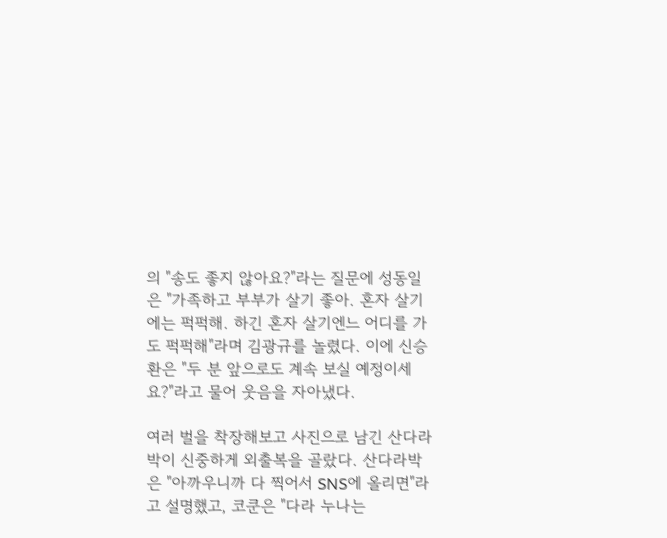의 "송도 좋지 않아요?"라는 질문에 성동일은 "가족하고 부부가 살기 좋아. 혼자 살기에는 퍽퍽해. 하긴 혼자 살기엔느 어디를 가도 퍽퍽해"라며 김광규를 놀렸다. 이에 신승환은 "두 분 앞으로도 계속 보실 예정이세요?"라고 물어 웃음을 자아냈다.

여러 벌을 착장해보고 사진으로 남긴 산다라박이 신중하게 외출복을 골랐다. 산다라박은 "아까우니까 다 찍어서 SNS에 올리면"라고 설명했고, 코쿤은 "다라 누나는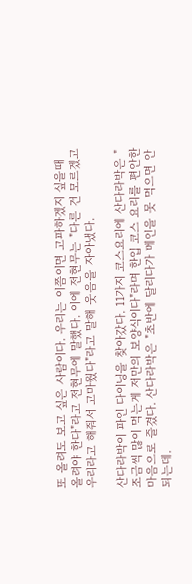또 올려도 보고 싶은 사람이다. 우리는 이쯤이면 고파하겠지 싶을때 올려야 한다"라고 전현무에 말했다. 이에 전현무는 "다른 건 모르겠고 우리라고 해줘서 고마웠다"라고 말해 웃음을 자아냈다.

산다라박이 파인 다이닝을 찾아갔다. 11가지 코스요리에 산다라박은 "조금씩 많이 먹는게 저만의 보양식이다"라며 한입 코스 요리를 편안한 마음으로 즐겼다. 산다라박은 "초반에 달리다가 메인을 못 먹으면 안되는데.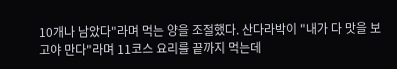10개나 남았다"라며 먹는 양을 조절했다. 산다라박이 "내가 다 맛을 보고야 만다"라며 11코스 요리를 끝까지 먹는데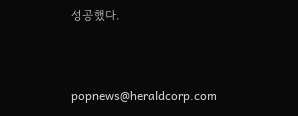성공했다.


popnews@heraldcorp.com